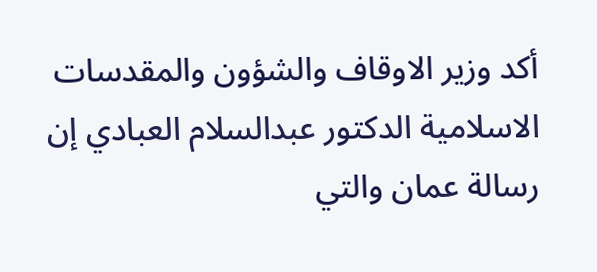أكد وزير الاوقاف والشؤون والمقدسات الاسلامية الدكتور عبدالسلام العبادي إن رسالة عمان والتي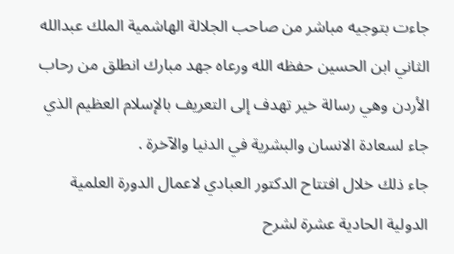جاءت بتوجيه مباشر من صاحب الجلالة الهاشمية الملك عبدالله الثاني ابن الحسين حفظه الله ورعاه جهد مبارك انطلق من رحاب الأردن وهي رسالة خير تهدف إلى التعريف بالإسلام العظيم الذي جاء لسعادة الانسان والبشرية في الدنيا والآخرة .
جاء ذلك خلال افتتاح الدكتور العبادي لاعمال الدورة العلمية الدولية الحادية عشرة لشرح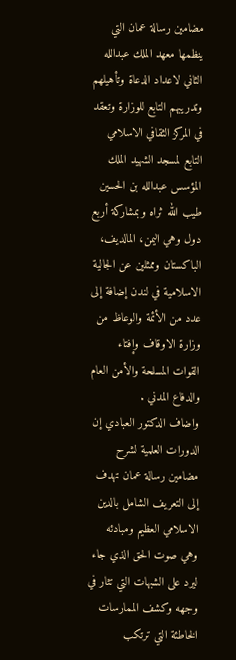مضامين رسالة عمان التي ينظمها معهد الملك عبدالله الثاني لاعداد الدعاة وتأهيلهم وتدريبهم التابع للوزارة وتعقد في المركز الثقافي الاسلامي التابع لمسجد الشهيد الملك المؤسس عبدالله بن الحسين طيب الله ثراه وبمشاركة أربع دول وهي اليمن، المالديف، الباكستان وممثلين عن الجالية الاسلامية في لندن إضافة إلى عدد من الأئمة والوعاظ من وزارة الاوقاف وإفتاء القوات المسلحة والأمن العام والدفاع المدني .
واضاف الدكتور العبادي إن الدورات العلمية لشرح مضامين رسالة عمان تهدف إلى التعريف الشامل بالدين الاسلامي العظيم ومبادئه وهي صوت الحق الذي جاء ليرد على الشبهات التي تثار في وجهه وكشف الممارسات الخاطئة التي ترتكب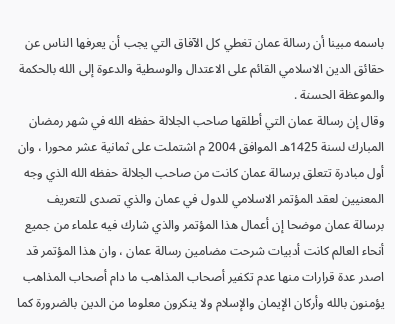باسمه مبينا أن رسالة عمان تغطي كل الآفاق التي يجب أن يعرفها الناس عن حقائق الدين الاسلامي القائم على الاعتدال والوسطية والدعوة إلى الله بالحكمة والموعظة الحسنة .
وقال إن رسالة عمان التي أطلقها صاحب الجلالة حفظه الله في شهر رمضان المبارك لسنة 1425هـ الموافق 2004 م اشتملت على ثمانية عشر محورا ، وان أول مبادرة تتعلق برسالة عمان كانت من صاحب الجلالة حفظه الله الذي وجه المعنيين لعقد المؤتمر الاسلامي للدول في عمان والذي تصدى للتعريف برسالة عمان موضحا إن أعمال هذا المؤتمر والذي شارك فيه علماء من جميع أنحاء العالم كانت أدبيات شرحت مضامين رسالة عمان ، وان هذا المؤتمر قد اصدر عدة قرارات منها عدم تكفير أصحاب المذاهب ما دام أصحاب المذاهب يؤمنون بالله وأركان الإيمان والإسلام ولا ينكرون معلوما من الدين بالضرورة كما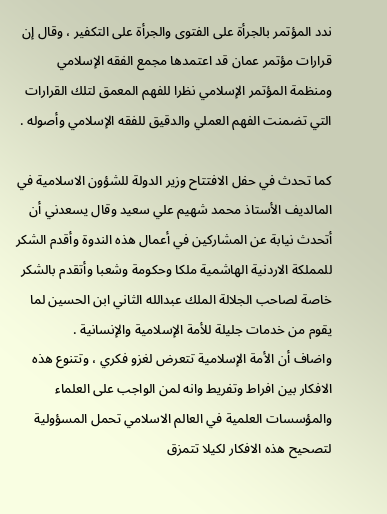ندد المؤتمر بالجرأة على الفتوى والجرأة على التكفير ، وقال إن قرارات مؤتمر عمان قد اعتمدها مجمع الفقه الإسلامي ومنظمة المؤتمر الإسلامي نظرا للفهم المعمق لتلك القرارات التي تضمنت الفهم العملي والدقيق للفقه الإسلامي وأصوله .

كما تحدث في حفل الافتتاح وزير الدولة للشؤون الاسلامية في المالديف الأستاذ محمد شهيم علي سعيد وقال يسعدني أن أتحدث نيابة عن المشاركين في أعمال هذه الندوة وأقدم الشكر للمملكة الاردنية الهاشمية ملكا وحكومة وشعبا وأتقدم بالشكر خاصة لصاحب الجلالة الملك عبدالله الثاني ابن الحسين لما يقوم من خدمات جليلة للأمة الإسلامية والإنسانية .
واضاف أن الأمة الإسلامية تتعرض لغزو فكري ، وتتنوع هذه الافكار بين افراط وتفريط وانه لمن الواجب على العلماء والمؤسسات العلمية في العالم الاسلامي تحمل المسؤولية لتصحيح هذه الافكار لكيلا تتمزق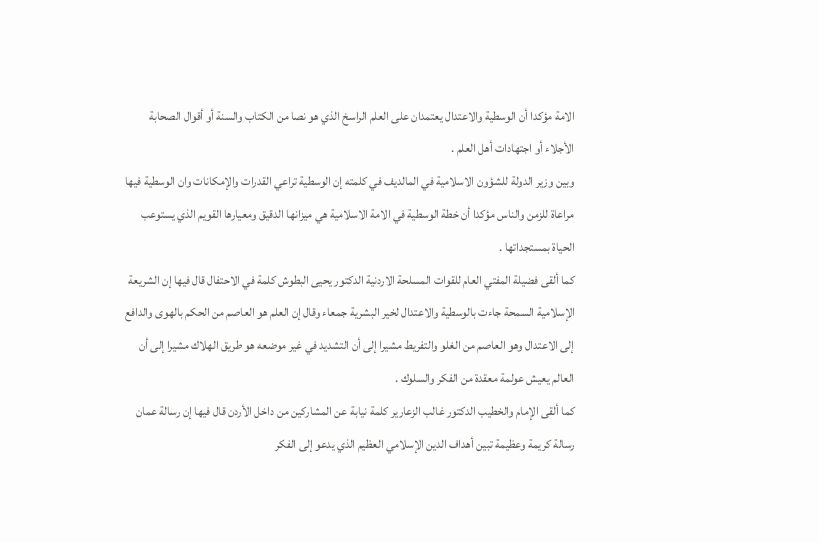الامة مؤكدا أن الوسطية والاعتدال يعتمدان على العلم الراسخ الذي هو نصا من الكتاب والسنة أو أقوال الصحابة الأجلاء أو اجتهادات أهل العلم .
وبين وزير الدولة للشؤون الاسلامية في المالديف في كلمته إن الوسطية تراعي القدرات والإمكانات وان الوسطية فيها مراعاة للزمن والناس مؤكدا أن خطة الوسطية في الامة الاسلامية هي ميزانها الدقيق ومعيارها القويم الذي يستوعب الحياة بمستجداتها .
كما ألقى فضيلة المفتي العام للقوات المسلحة الاردنية الدكتور يحيى البطوش كلمة في الاحتفال قال فيها إن الشريعة الإسلامية السمحة جاءت بالوسطية والاعتدال لخير البشرية جمعاء وقال إن العلم هو العاصم من الحكم بالهوى والدافع إلى الاعتدال وهو العاصم من الغلو والتفريط مشيرا إلى أن التشديد في غير موضعه هو طريق الهلاك مشيرا إلى أن العالم يعيش عولمة معقدة من الفكر والسلوك .
كما ألقى الإمام والخطيب الدكتور غالب الزعارير كلمة نيابة عن المشاركين من داخل الأردن قال فيها إن رسالة عمان رسالة كريمة وعظيمة تبين أهداف الدين الإسلامي العظيم الذي يدعو إلى الفكر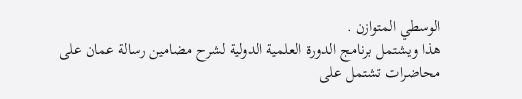الوسطي المتوازن .
هذا ويشتمل برنامج الدورة العلمية الدولية لشرح مضامين رسالة عمان على محاضرات تشتمل على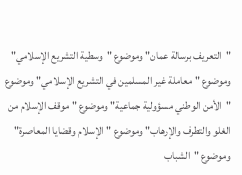"التعريف برسالة عمان" وموضوع "وسطية التشريع الإسلامي" وموضوع "معاملة غير المسلمين في التشريع الإسلامي" وموضوع "الأمن الوطني مسؤولية جماعية" وموضوع "موقف الإسلام من الغلو والتطرف والإرهاب" وموضوع "الإسلام وقضايا المعاصرة" وموضوع "الشباب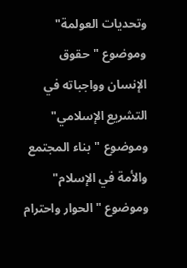وتحديات العولمة" وموضوع "حقوق الإنسان وواجباته في التشريع الإسلامي" وموضوع "بناء المجتمع والأمة في الإسلام" وموضوع "الحوار واحترام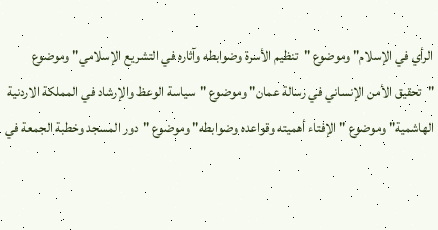الرأي في الإسلام" وموضوع "تنظيم الأسرة وضوابطه وآثاره في التشريع الإسلامي" وموضوع "تحقيق الأمن الإنساني في رسالة عمان" وموضوع "سياسة الوعظ والإرشاد في المملكة الاردنية الهاشمية" وموضوع "الإفتاء أهميته وقواعده وضوابطه" وموضوع "دور المسجد وخطبة الجمعة في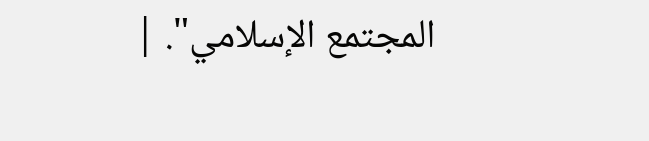المجتمع الإسلامي". |